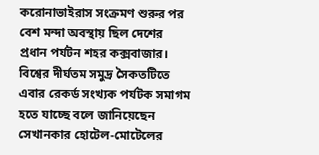করোনাভাইরাস সংক্রমণ শুরুর পর বেশ মন্দা অবস্থায় ছিল দেশের প্রধান পর্যটন শহর কক্সবাজার। বিশ্বের দীর্ঘতম সমুদ্র সৈকতটিতে এবার রেকর্ড সংখ্যক পর্যটক সমাগম হতে যাচ্ছে বলে জানিয়েছেন সেখানকার হোটেল-মোটেলের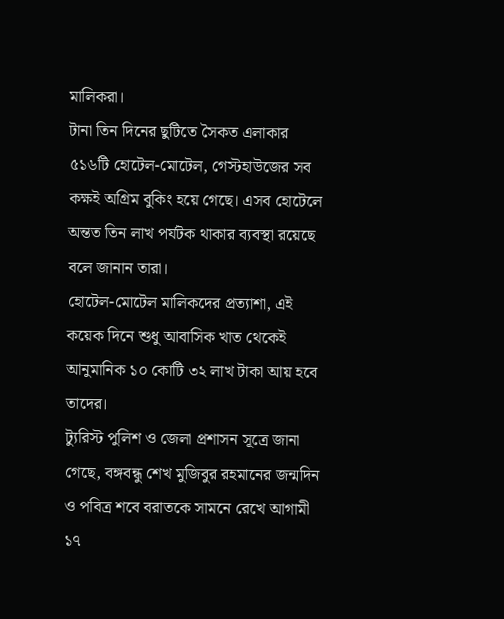মালিকরা।
টানা তিন দিনের ছুটিতে সৈকত এলাকার ৫১৬টি হোটেল-মোটেল, গেস্টহাউজের সব কক্ষই অগ্রিম বুকিং হয়ে গেছে। এসব হোটেলে অন্তত তিন লাখ পর্যটক থাকার ব্যবস্থা রয়েছে বলে জানান তারা।
হোটেল-মোটেল মালিকদের প্রত্যাশা, এই কয়েক দিনে শুধু আবাসিক খাত থেকেই আনুমানিক ১০ কোটি ৩২ লাখ টাকা আয় হবে তাদের।
ট্যুরিস্ট পুলিশ ও জেলা প্রশাসন সূত্রে জানা গেছে, বঙ্গবন্ধু শেখ মুজিবুর রহমানের জন্মদিন ও পবিত্র শবে বরাতকে সামনে রেখে আগামী ১৭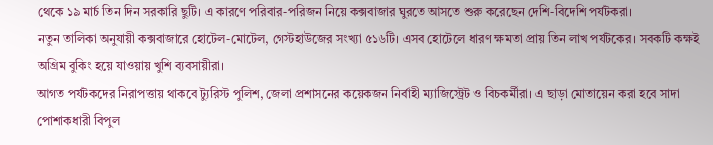থেকে ১৯ মার্চ তিন দিন সরকারি ছুটি। এ কারণে পরিবার-পরিজন নিয়ে কক্সবাজার ঘুরতে আসতে শুরু করেছেন দেশি-বিদেশি পর্যটকরা।
নতুন তালিকা অনুযায়ী কক্সবাজারে হোটেল-মোটেল, গেস্টহাউজের সংখ্যা ৫১৬টি। এসব হোটেলে ধারণ ক্ষমতা প্রায় তিন লাখ পর্যটকের। সবকটি কক্ষই অগ্রিম বুকিং হয়ে যাওয়ায় খুশি ব্যবসায়ীরা।
আগত পর্যটকদের নিরাপত্তায় থাকবে ট্যুরিস্ট পুলিশ, জেলা প্রশাসনের কয়েকজন নির্বাহী ম্যাজিস্ট্রেট ও বিচকর্মীরা। এ ছাড়া মোতায়েন করা হবে সাদা পোশাকধারী বিপুল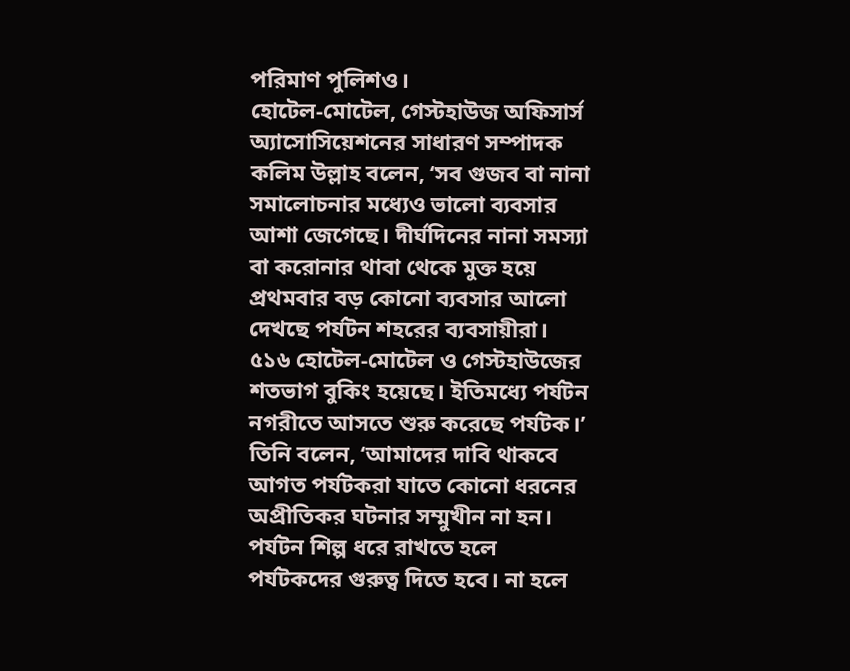পরিমাণ পুলিশও।
হোটেল-মোটেল, গেস্টহাউজ অফিসার্স অ্যাসোসিয়েশনের সাধারণ সম্পাদক কলিম উল্লাহ বলেন, ‘সব গুজব বা নানা সমালোচনার মধ্যেও ভালো ব্যবসার আশা জেগেছে। দীর্ঘদিনের নানা সমস্যা বা করোনার থাবা থেকে মুক্ত হয়ে প্রথমবার বড় কোনো ব্যবসার আলো দেখছে পর্যটন শহরের ব্যবসায়ীরা। ৫১৬ হোটেল-মোটেল ও গেস্টহাউজের শতভাগ বুকিং হয়েছে। ইতিমধ্যে পর্যটন নগরীতে আসতে শুরু করেছে পর্যটক।’
তিনি বলেন, ‘আমাদের দাবি থাকবে আগত পর্যটকরা যাতে কোনো ধরনের অপ্রীতিকর ঘটনার সম্মুখীন না হন। পর্যটন শিল্প ধরে রাখতে হলে পর্যটকদের গুরুত্ব দিতে হবে। না হলে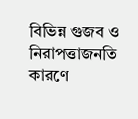বিভিন্ন গুজব ও নিরাপত্তাজনতি কারণে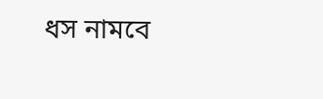ধস নামবে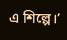এ শিল্পে।’